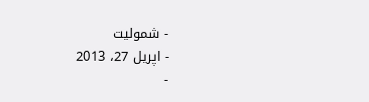- شمولیت
- اپریل 27، 2013
-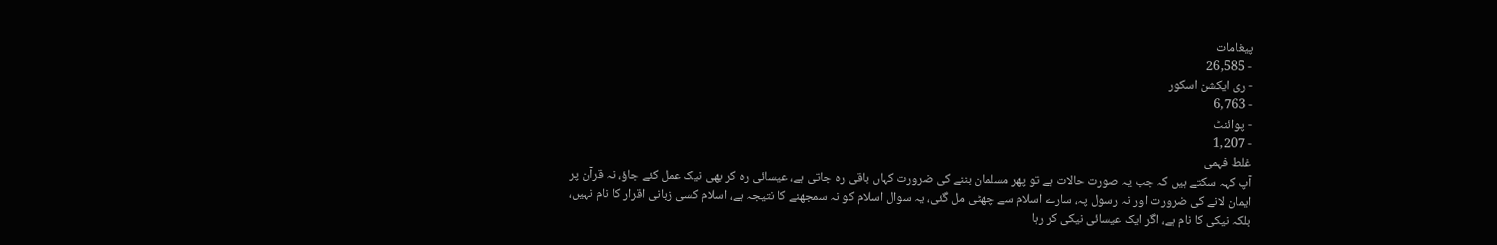پیغامات
- 26,585
- ری ایکشن اسکور
- 6,763
- پوائنٹ
- 1,207
غلط فہمی
آپ کہہ سکتے ہیں کہ جب یہ صورت حالات ہے تو پھر مسلمان بننے کی ضرورت کہاں باقی رہ جاتی ہے، عیسائی رہ کر بھی نیک عمل کئے جاؤ، نہ قرآن پر ایمان لانے کی ضرورت اور نہ رسول پہ، سارے اسلام سے چھٹی مل گئی، یہ سوال اسلام کو نہ سمجھنے کا نتیجہ ہے، اسلام کسی زبانی اقرار کا نام نہیں، بلکہ نیکی کا نام ہے، اگر ایک عیسائی نیکی کر رہا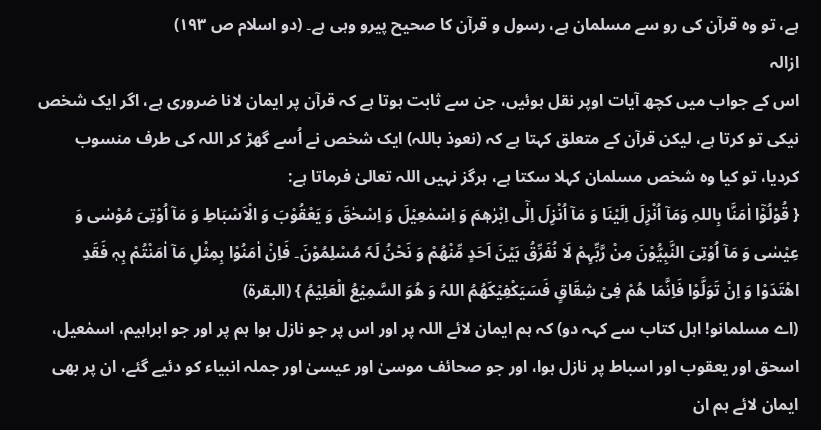ہے، تو وہ قرآن کی رو سے مسلمان ہے، رسول و قرآن کا صحیح پیرو وہی ہے۔ (دو اسلام ص ۱۹۳)
ازالہ
اس کے جواب میں کچھ آیات اوپر نقل ہوئیں، جن سے ثابت ہوتا ہے کہ قرآن پر ایمان لانا ضروری ہے، اگر ایک شخص نیکی تو کرتا ہے، لیکن قرآن کے متعلق کہتا ہے کہ (نعوذ باللہ) ایک شخص نے اُسے گھڑ کر اللہ کی طرف منسوب کردیا، تو کیا وہ شخص مسلمان کہلا سکتا ہے، ہرگز نہیں اللہ تعالیٰ فرماتا ہے:
{ قُوْلُوْٓا اٰمَنَّا بِاللہِ وَمَآ اُنْزِلَ اِلَیْنَا وَ مَآ اُنْزِلَ اِلٰٓی اِبْرٰھٖمَ وَ اِسْمٰعِیْلَ وَ اِسْحٰقَ وَ یَعْقُوْبَ وَ الْاَسْبَاطِ وَ مَآ اُوْتِیَ مُوْسٰی وَ عِیْسٰی وَ مَآ اُوْتِیَ النَّبِیُّوْنَ مِنْ رَّبِّہِمْ لَا نُفَرِّقُ بَیْنَ اَحَدٍ مِّنْھُمْ وَ نَحْنُ لَہٗ مُسْلِمُوْنَ۔ فَاِنْ اٰمَنُوْا بِمِثْلِ مَآ اٰمَنْتُمْ بِہٖ فَقَدِ اھْتَدَوْا وَ اِنْ تَوَلَّوْا فَاِنَّمَا ھُمْ فِیْ شِقَاقٍ فَسَیَکْفِیْکَھُمُ اللہُ وَ ھُوَ السَّمِیْعُ الْعَلِیْمُ } (البقرۃ)
(اے مسلمانو! اہل کتاب سے کہہ دو) کہ ہم ایمان لائے اللہ پر اور اس پر جو نازل ہوا ہم پر اور جو ابراہیم، اسمٰعیل، اسحق اور یعقوب اور اسباط پر نازل ہوا، اور جو صحائف موسیٰ اور عیسیٰ اور جملہ انبیاء کو دئیے گئے، ان پر بھی ایمان لائے ہم ان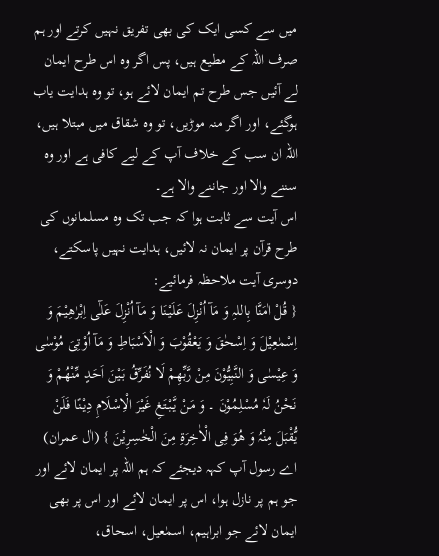میں سے کسی ایک کی بھی تفریق نہیں کرتے اور ہم صرف اللہ کے مطیع ہیں، پس اگر وہ اس طرح ایمان لے آئیں جس طرح تم ایمان لائے ہو، تو وہ ہدایت یاب ہوگئے، اور اگر منہ موڑیں، تو وہ شقاق میں مبتلا ہیں، اللہ ان سب کے خلاف آپ کے لیے کافی ہے اور وہ سننے والا اور جاننے والا ہے۔
اس آیت سے ثابت ہوا کہ جب تک وہ مسلمانوں کی طرح قرآن پر ایمان نہ لائیں، ہدایت نہیں پاسکتے، دوسری آیت ملاحظہ فرمائیے:
{ قُلْ اٰمَنَّا بِاللہِ وَ مَآ اُنْزِلَ عَلَیْنَا وَ مَآ اُنْزِلَ عَلٰٓی اِبْرٰھِیْمَ وَ اِسْمٰعِیْلَ وَ اِسْحٰقَ وَ یَعْقُوْبَ وَ الْاَسْبَاطِ وَ مَآ اُوْتِیَ مُوْسٰی وَ عِیْسٰی وَ النَّبِیُّوْنَ مِنْ رَّبِّھِمْ لَا نُفَرِّقُ بَیْنَ اَحَدٍ مِّنْھُمْ وَ نَحْنُ لَہٗ مُسْلِمُوْنَ ۔ وَ مَنْ یَّبْتَغِ غَیْرَ الْاِسْلَامِ دِیْنًا فَلَنْ یُّقْبَلَ مِنْہُ وَ ھُوَ فِی الْاٰخِرَۃِ مِنَ الْخٰسِرِیْنَ } (اٰل عمران)
اے رسول آپ کہہ دیجئے کہ ہم اللہ پر ایمان لائے اور جو ہم پر نازل ہوا، اس پر ایمان لائے اور اس پر بھی ایمان لائے جو ابراہیم، اسمٰعیل، اسحاق،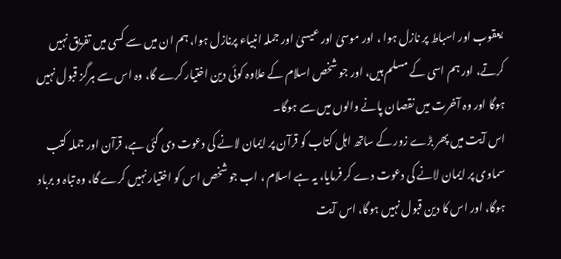یعقوب اور اسباط پر نازل ہوا ، اور موسیٰ اور عیسیٰ اور جملہ انبیاء پرنازل ہوا، ہم ان میں سے کسی میں تفریق نہیں کرتے، اور ہم اسی کے مسلم ہیں، اور جو شخص اسلام کے علاوہ کوئی دین اختیار کرے گا، وہ اس سے ہرگز قبول نہیں ہوگا اور وہ آخرت میں نقصان پانے والوں میں سے ہوگا۔
اس آیت میں پھر بڑے زور کے ساتھ اہل کتاب کو قرآن پر ایمان لانے کی دعوت دی گئی ہے، قرآن اور جملہ کتب سماوی پر ایمان لانے کی دعوت دے کر فرمایا، یہ ہے اسلام ، اب جو شخص اس کو اختیار نہیں کرے گا، وہ تباہ و برباد ہوگا، اور اس کا دین قبول نہیں ہوگا، اس آیت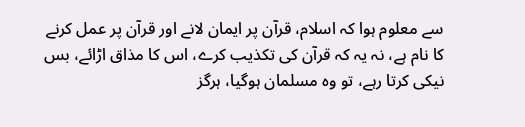سے معلوم ہوا کہ اسلام، قرآن پر ایمان لانے اور قرآن پر عمل کرنے کا نام ہے، نہ یہ کہ قرآن کی تکذیب کرے، اس کا مذاق اڑائے، بس نیکی کرتا رہے، تو وہ مسلمان ہوگیا، ہرگز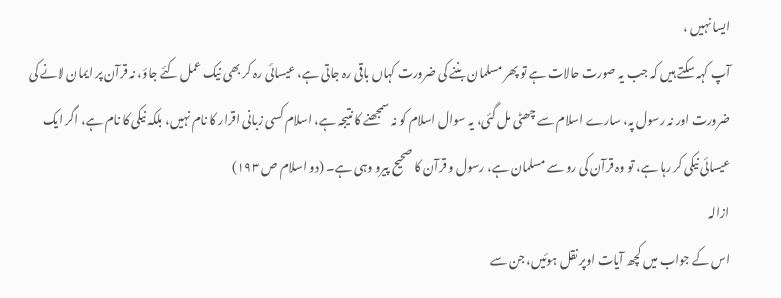ایسا نہیں ،
آپ کہہ سکتے ہیں کہ جب یہ صورت حالات ہے تو پھر مسلمان بننے کی ضرورت کہاں باقی رہ جاتی ہے، عیسائی رہ کر بھی نیک عمل کئے جاؤ، نہ قرآن پر ایمان لانے کی ضرورت اور نہ رسول پہ، سارے اسلام سے چھٹی مل گئی، یہ سوال اسلام کو نہ سمجھنے کا نتیجہ ہے، اسلام کسی زبانی اقرار کا نام نہیں، بلکہ نیکی کا نام ہے، اگر ایک عیسائی نیکی کر رہا ہے، تو وہ قرآن کی رو سے مسلمان ہے، رسول و قرآن کا صحیح پیرو وہی ہے۔ (دو اسلام ص ۱۹۳)
ازالہ
اس کے جواب میں کچھ آیات اوپر نقل ہوئیں، جن سے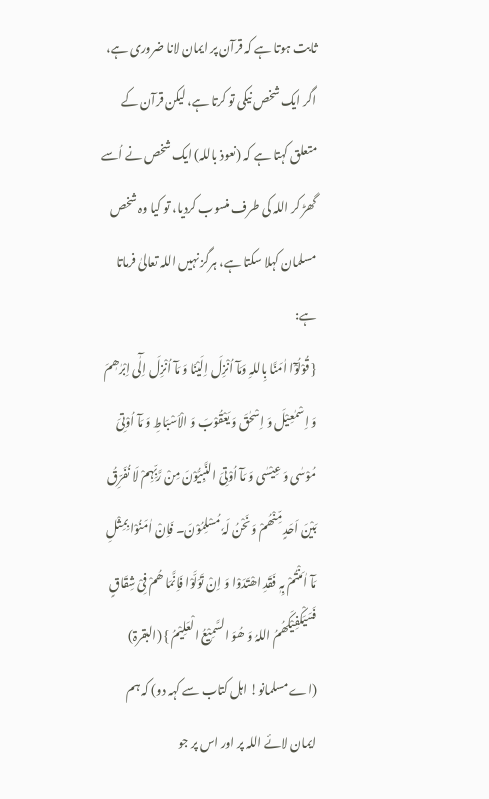ثابت ہوتا ہے کہ قرآن پر ایمان لانا ضروری ہے، اگر ایک شخص نیکی تو کرتا ہے، لیکن قرآن کے متعلق کہتا ہے کہ (نعوذ باللہ) ایک شخص نے اُسے گھڑ کر اللہ کی طرف منسوب کردیا، تو کیا وہ شخص مسلمان کہلا سکتا ہے، ہرگز نہیں اللہ تعالیٰ فرماتا ہے:
{ قُوْلُوْٓا اٰمَنَّا بِاللہِ وَمَآ اُنْزِلَ اِلَیْنَا وَ مَآ اُنْزِلَ اِلٰٓی اِبْرٰھٖمَ وَ اِسْمٰعِیْلَ وَ اِسْحٰقَ وَ یَعْقُوْبَ وَ الْاَسْبَاطِ وَ مَآ اُوْتِیَ مُوْسٰی وَ عِیْسٰی وَ مَآ اُوْتِیَ النَّبِیُّوْنَ مِنْ رَّبِّہِمْ لَا نُفَرِّقُ بَیْنَ اَحَدٍ مِّنْھُمْ وَ نَحْنُ لَہٗ مُسْلِمُوْنَ۔ فَاِنْ اٰمَنُوْا بِمِثْلِ مَآ اٰمَنْتُمْ بِہٖ فَقَدِ اھْتَدَوْا وَ اِنْ تَوَلَّوْا فَاِنَّمَا ھُمْ فِیْ شِقَاقٍ فَسَیَکْفِیْکَھُمُ اللہُ وَ ھُوَ السَّمِیْعُ الْعَلِیْمُ } (البقرۃ)
(اے مسلمانو! اہل کتاب سے کہہ دو) کہ ہم ایمان لائے اللہ پر اور اس پر جو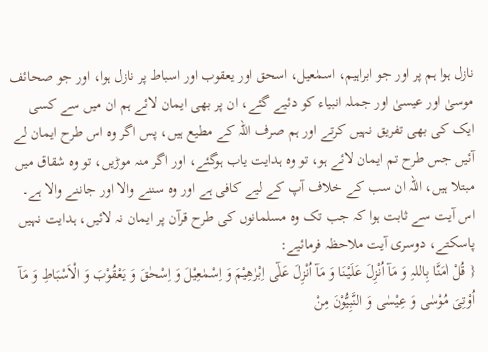نازل ہوا ہم پر اور جو ابراہیم، اسمٰعیل، اسحق اور یعقوب اور اسباط پر نازل ہوا، اور جو صحائف موسیٰ اور عیسیٰ اور جملہ انبیاء کو دئیے گئے، ان پر بھی ایمان لائے ہم ان میں سے کسی ایک کی بھی تفریق نہیں کرتے اور ہم صرف اللہ کے مطیع ہیں، پس اگر وہ اس طرح ایمان لے آئیں جس طرح تم ایمان لائے ہو، تو وہ ہدایت یاب ہوگئے، اور اگر منہ موڑیں، تو وہ شقاق میں مبتلا ہیں، اللہ ان سب کے خلاف آپ کے لیے کافی ہے اور وہ سننے والا اور جاننے والا ہے۔
اس آیت سے ثابت ہوا کہ جب تک وہ مسلمانوں کی طرح قرآن پر ایمان نہ لائیں، ہدایت نہیں پاسکتے، دوسری آیت ملاحظہ فرمائیے:
{ قُلْ اٰمَنَّا بِاللہِ وَ مَآ اُنْزِلَ عَلَیْنَا وَ مَآ اُنْزِلَ عَلٰٓی اِبْرٰھِیْمَ وَ اِسْمٰعِیْلَ وَ اِسْحٰقَ وَ یَعْقُوْبَ وَ الْاَسْبَاطِ وَ مَآ اُوْتِیَ مُوْسٰی وَ عِیْسٰی وَ النَّبِیُّوْنَ مِنْ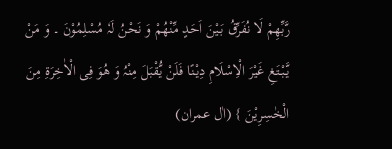رَّبِّھِمْ لَا نُفَرِّقُ بَیْنَ اَحَدٍ مِّنْھُمْ وَ نَحْنُ لَہٗ مُسْلِمُوْنَ ۔ وَ مَنْ یَّبْتَغِ غَیْرَ الْاِسْلَامِ دِیْنًا فَلَنْ یُّقْبَلَ مِنْہُ وَ ھُوَ فِی الْاٰخِرَۃِ مِنَ الْخٰسِرِیْنَ } (اٰل عمران)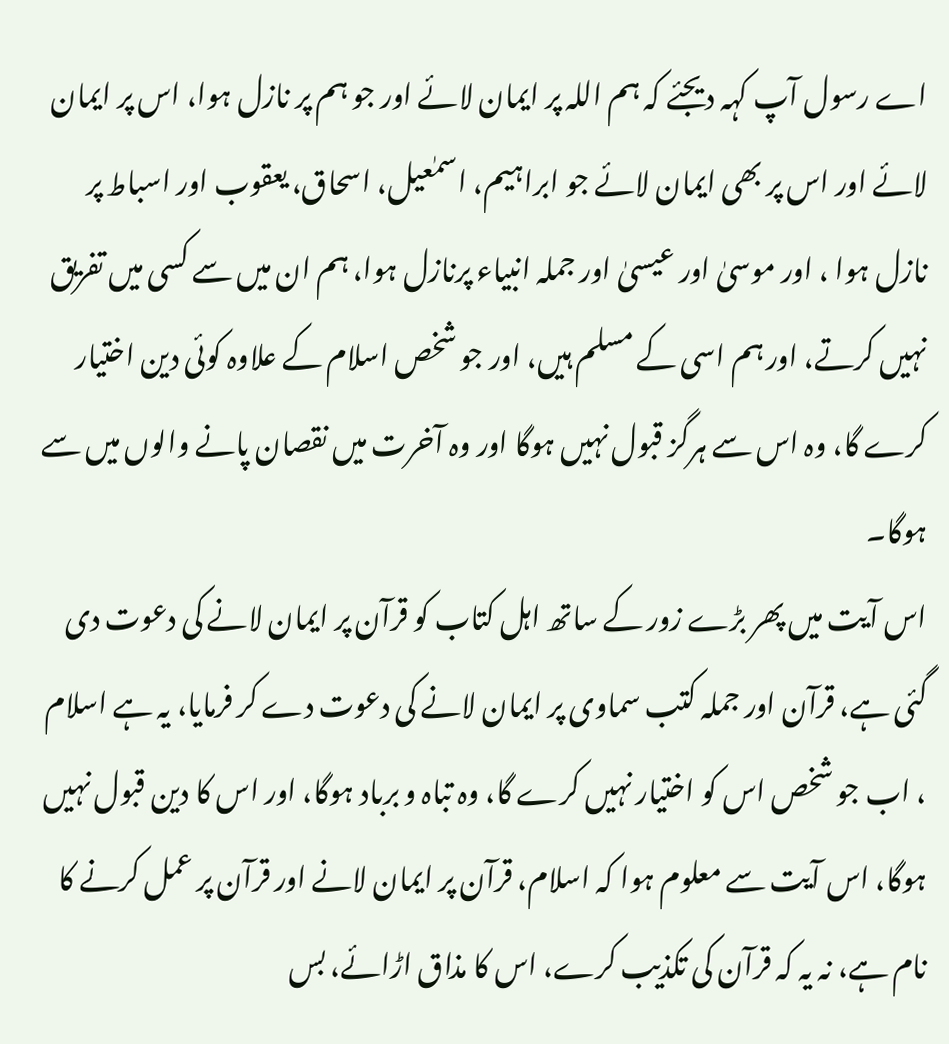اے رسول آپ کہہ دیجئے کہ ہم اللہ پر ایمان لائے اور جو ہم پر نازل ہوا، اس پر ایمان لائے اور اس پر بھی ایمان لائے جو ابراہیم، اسمٰعیل، اسحاق، یعقوب اور اسباط پر نازل ہوا ، اور موسیٰ اور عیسیٰ اور جملہ انبیاء پرنازل ہوا، ہم ان میں سے کسی میں تفریق نہیں کرتے، اور ہم اسی کے مسلم ہیں، اور جو شخص اسلام کے علاوہ کوئی دین اختیار کرے گا، وہ اس سے ہرگز قبول نہیں ہوگا اور وہ آخرت میں نقصان پانے والوں میں سے ہوگا۔
اس آیت میں پھر بڑے زور کے ساتھ اہل کتاب کو قرآن پر ایمان لانے کی دعوت دی گئی ہے، قرآن اور جملہ کتب سماوی پر ایمان لانے کی دعوت دے کر فرمایا، یہ ہے اسلام ، اب جو شخص اس کو اختیار نہیں کرے گا، وہ تباہ و برباد ہوگا، اور اس کا دین قبول نہیں ہوگا، اس آیت سے معلوم ہوا کہ اسلام، قرآن پر ایمان لانے اور قرآن پر عمل کرنے کا نام ہے، نہ یہ کہ قرآن کی تکذیب کرے، اس کا مذاق اڑائے، بس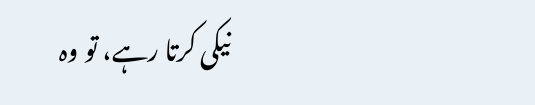نیکی کرتا رہے، تو وہ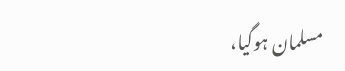مسلمان ہوگیا،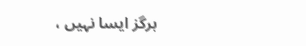ہرگز ایسا نہیں ،